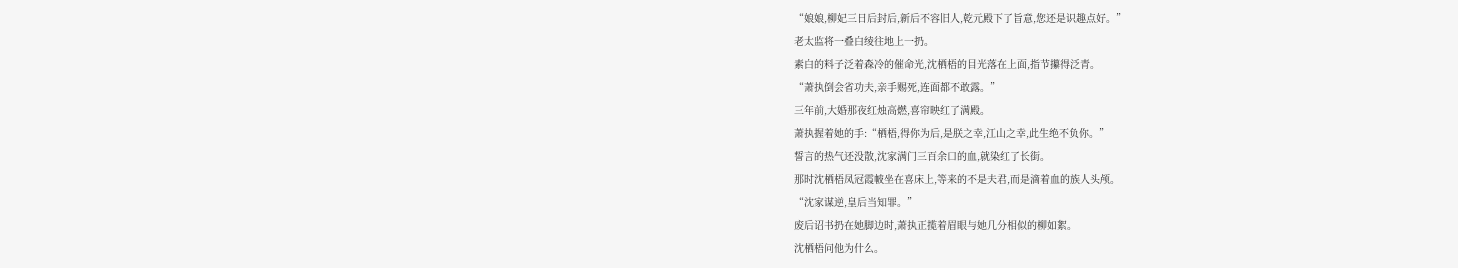“娘娘,柳妃三日后封后,新后不容旧人,乾元殿下了旨意,您还是识趣点好。”
老太监将一叠白绫往地上一扔。
素白的料子泛着森冷的催命光,沈栖梧的目光落在上面,指节攥得泛青。
“萧执倒会省功夫,亲手赐死,连面都不敢露。”
三年前,大婚那夜红烛高燃,喜帘映红了满殿。
萧执握着她的手:“栖梧,得你为后,是朕之幸,江山之幸,此生绝不负你。”
誓言的热气还没散,沈家满门三百余口的血,就染红了长街。
那时沈栖梧凤冠霞帔坐在喜床上,等来的不是夫君,而是滴着血的族人头颅。
“沈家谋逆,皇后当知罪。”
废后诏书扔在她脚边时,萧执正揽着眉眼与她几分相似的柳如絮。
沈栖梧问他为什么。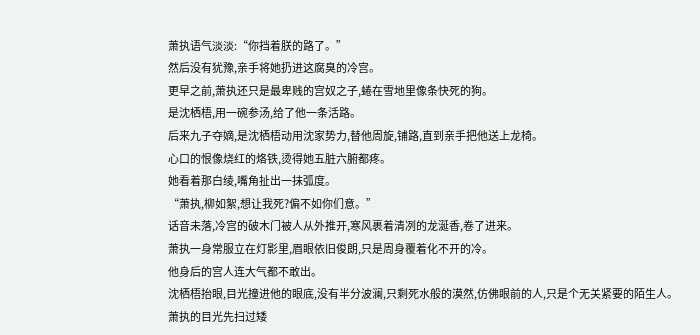萧执语气淡淡:“你挡着朕的路了。”
然后没有犹豫,亲手将她扔进这腐臭的冷宫。
更早之前,萧执还只是最卑贱的宫奴之子,蜷在雪地里像条快死的狗。
是沈栖梧,用一碗参汤,给了他一条活路。
后来九子夺嫡,是沈栖梧动用沈家势力,替他周旋,铺路,直到亲手把他送上龙椅。
心口的恨像烧红的烙铁,烫得她五脏六腑都疼。
她看着那白绫,嘴角扯出一抹弧度。
“萧执,柳如絮,想让我死?偏不如你们意。”
话音未落,冷宫的破木门被人从外推开,寒风裹着清冽的龙涎香,卷了进来。
萧执一身常服立在灯影里,眉眼依旧俊朗,只是周身覆着化不开的冷。
他身后的宫人连大气都不敢出。
沈栖梧抬眼,目光撞进他的眼底,没有半分波澜,只剩死水般的漠然,仿佛眼前的人,只是个无关紧要的陌生人。
萧执的目光先扫过矮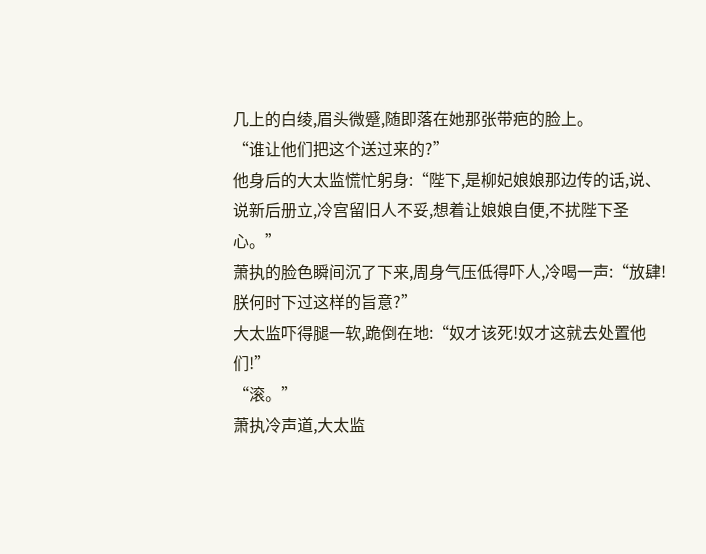几上的白绫,眉头微蹙,随即落在她那张带疤的脸上。
“谁让他们把这个送过来的?”
他身后的大太监慌忙躬身:“陛下,是柳妃娘娘那边传的话,说、说新后册立,冷宫留旧人不妥,想着让娘娘自便,不扰陛下圣心。”
萧执的脸色瞬间沉了下来,周身气压低得吓人,冷喝一声:“放肆!朕何时下过这样的旨意?”
大太监吓得腿一软,跪倒在地:“奴才该死!奴才这就去处置他们!”
“滚。”
萧执冷声道,大太监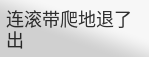连滚带爬地退了出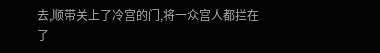去,顺带关上了冷宫的门,将一众宫人都拦在了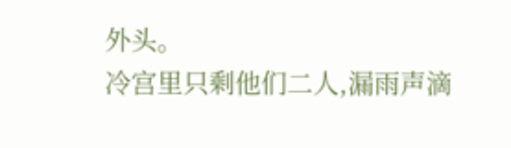外头。
冷宫里只剩他们二人,漏雨声滴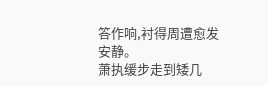答作响,衬得周遭愈发安静。
萧执缓步走到矮几